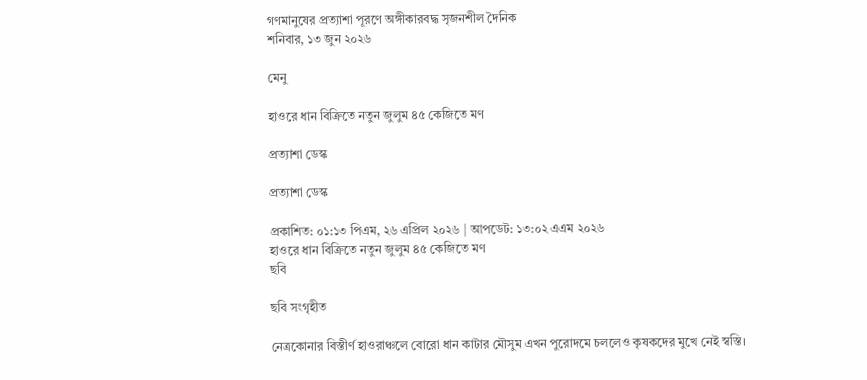গণমানুষের প্রত্যাশা পূরণে অঙ্গীকারবদ্ধ সৃজনশীল দৈনিক
শনিবার, ১৩ জুন ২০২৬

মেনু

হাওরে ধান বিক্রিতে নতুন জুলুম ৪৫ কেজিতে মণ

প্রত্যাশা ডেস্ক

প্রত্যাশা ডেস্ক

প্রকাশিত: ০১:১৩ পিএম, ২৬ এপ্রিল ২০২৬ | আপডেট: ১৩:০২ এএম ২০২৬
হাওরে ধান বিক্রিতে নতুন জুলুম ৪৫ কেজিতে মণ
ছবি

ছবি সংগৃহীত

নেত্রকোনার বিস্তীর্ণ হাওরাঞ্চলে বোরো ধান কাটার মৌসুম এখন পুরোদমে চললেও কৃষকদের মুখে নেই স্বস্তি।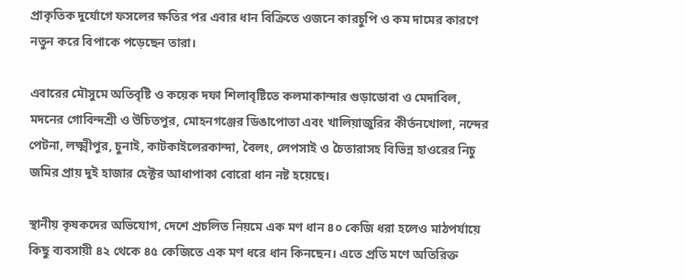প্রাকৃতিক দুর্যোগে ফসলের ক্ষতির পর এবার ধান বিক্রিতে ওজনে কারচুপি ও কম দামের কারণে নতুন করে বিপাকে পড়েছেন তারা।

এবারের মৌসুমে অতিবৃষ্টি ও কয়েক দফা শিলাবৃষ্টিতে কলমাকান্দার গুড়াডোবা ও মেদাবিল, মদনের গোবিন্দশ্রী ও উচিতপুর, মোহনগঞ্জের ডিঙাপোতা এবং খালিয়াজুরির কীর্তনখোলা, নন্দের পেটনা, লক্ষ্মীপুর, চুনাই, কাটকাইলেরকান্দা, বৈলং, লেপসাই ও চৈতারাসহ বিভিন্ন হাওরের নিচু জমির প্রায় দুই হাজার হেক্টর আধাপাকা বোরো ধান নষ্ট হয়েছে।

স্থানীয় কৃষকদের অভিযোগ, দেশে প্রচলিত নিয়মে এক মণ ধান ৪০ কেজি ধরা হলেও মাঠপর্যায়ে কিছু ব্যবসায়ী ৪২ থেকে ৪৫ কেজিতে এক মণ ধরে ধান কিনছেন। এতে প্রতি মণে অতিরিক্ত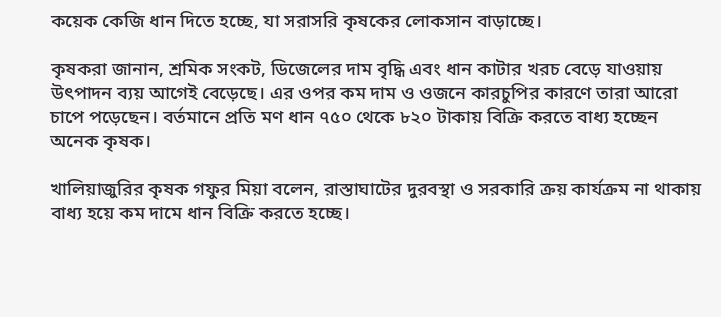কয়েক কেজি ধান দিতে হচ্ছে, যা সরাসরি কৃষকের লোকসান বাড়াচ্ছে।

কৃষকরা জানান, শ্রমিক সংকট, ডিজেলের দাম বৃদ্ধি এবং ধান কাটার খরচ বেড়ে যাওয়ায় উৎপাদন ব্যয় আগেই বেড়েছে। এর ওপর কম দাম ও ওজনে কারচুপির কারণে তারা আরো চাপে পড়েছেন। বর্তমানে প্রতি মণ ধান ৭৫০ থেকে ৮২০ টাকায় বিক্রি করতে বাধ্য হচ্ছেন অনেক কৃষক।

খালিয়াজুরির কৃষক গফুর মিয়া বলেন, রাস্তাঘাটের দুরবস্থা ও সরকারি ক্রয় কার্যক্রম না থাকায় বাধ্য হয়ে কম দামে ধান বিক্রি করতে হচ্ছে।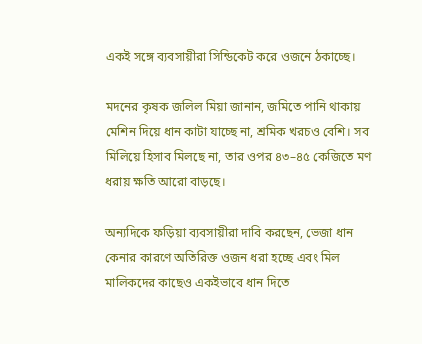একই সঙ্গে ব্যবসায়ীরা সিন্ডিকেট করে ওজনে ঠকাচ্ছে।

মদনের কৃষক জলিল মিয়া জানান, জমিতে পানি থাকায় মেশিন দিয়ে ধান কাটা যাচ্ছে না, শ্রমিক খরচও বেশি। সব মিলিয়ে হিসাব মিলছে না, তার ওপর ৪৩–৪৫ কেজিতে মণ ধরায় ক্ষতি আরো বাড়ছে।

অন্যদিকে ফড়িয়া ব্যবসায়ীরা দাবি করছেন, ভেজা ধান কেনার কারণে অতিরিক্ত ওজন ধরা হচ্ছে এবং মিল মালিকদের কাছেও একইভাবে ধান দিতে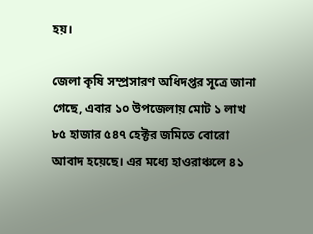হয়।

জেলা কৃষি সম্প্রসারণ অধিদপ্তর সূত্রে জানা গেছে, এবার ১০ উপজেলায় মোট ১ লাখ ৮৫ হাজার ৫৪৭ হেক্টর জমিতে বোরো আবাদ হয়েছে। এর মধ্যে হাওরাঞ্চলে ৪১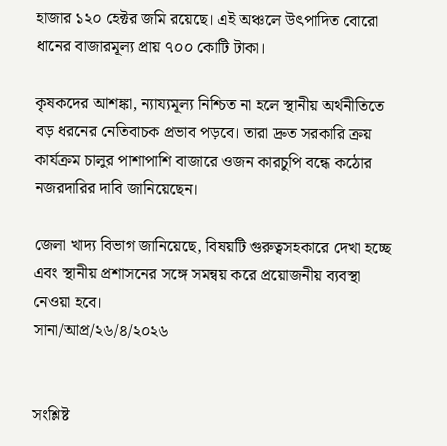হাজার ১২০ হেক্টর জমি রয়েছে। এই অঞ্চলে উৎপাদিত বোরো ধানের বাজারমূল্য প্রায় ৭০০ কোটি টাকা।

কৃষকদের আশঙ্কা, ন্যায্যমূল্য নিশ্চিত না হলে স্থানীয় অর্থনীতিতে বড় ধরনের নেতিবাচক প্রভাব পড়বে। তারা দ্রুত সরকারি ক্রয় কার্যক্রম চালুর পাশাপাশি বাজারে ওজন কারচুপি বন্ধে কঠোর নজরদারির দাবি জানিয়েছেন।

জেলা খাদ্য বিভাগ জানিয়েছে, বিষয়টি গুরুত্বসহকারে দেখা হচ্ছে এবং স্থানীয় প্রশাসনের সঙ্গে সমন্বয় করে প্রয়োজনীয় ব্যবস্থা নেওয়া হবে।
সানা/আপ্র/২৬/৪/২০২৬


সংশ্লিষ্ট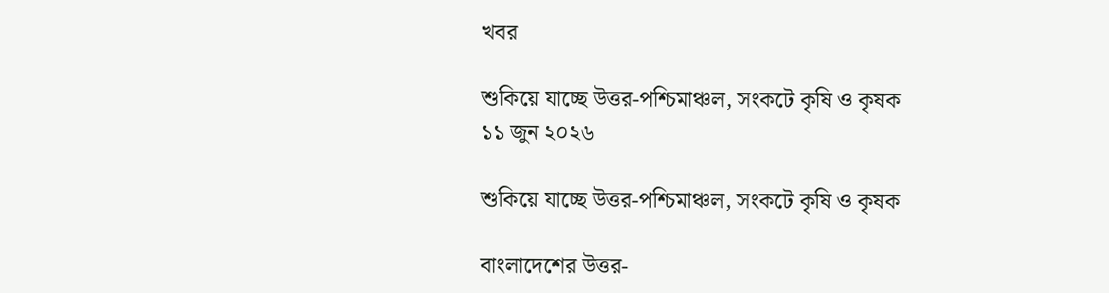খবর

শুকিয়ে যাচ্ছে উত্তর-পশ্চিমাঞ্চল, সংকটে কৃষি ও কৃষক
১১ জুন ২০২৬

শুকিয়ে যাচ্ছে উত্তর-পশ্চিমাঞ্চল, সংকটে কৃষি ও কৃষক

বাংলাদেশের উত্তর-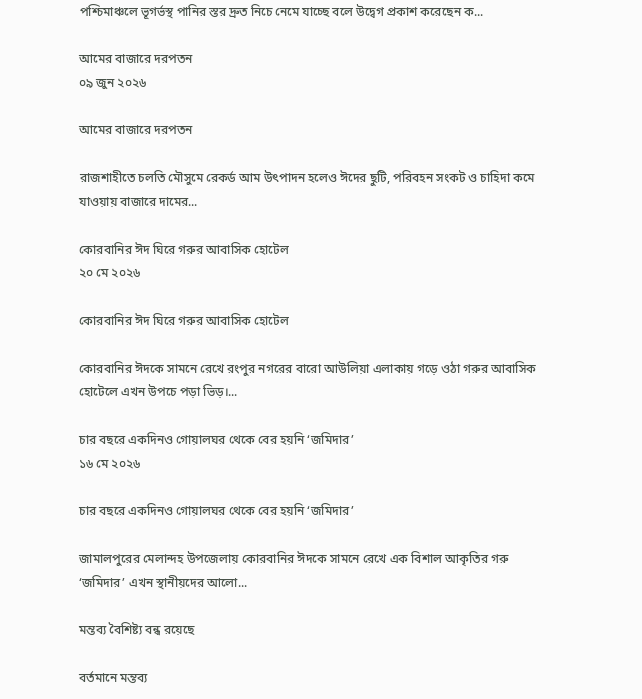পশ্চিমাঞ্চলে ভূগর্ভস্থ পানির স্তর দ্রুত নিচে নেমে যাচ্ছে বলে উদ্বেগ প্রকাশ করেছেন ক...

আমের বাজারে দরপতন
০৯ জুন ২০২৬

আমের বাজারে দরপতন

রাজশাহীতে চলতি মৌসুমে রেকর্ড আম উৎপাদন হলেও ঈদের ছুটি, পরিবহন সংকট ও চাহিদা কমে যাওয়ায় বাজারে দামের...

কোরবানির ঈদ ঘিরে গরুর আবাসিক হোটেল
২০ মে ২০২৬

কোরবানির ঈদ ঘিরে গরুর আবাসিক হোটেল

কোরবানির ঈদকে সামনে রেখে রংপুর নগরের বারো আউলিয়া এলাকায় গড়ে ওঠা গরুর আবাসিক হোটেলে এখন উপচে পড়া ভিড়।...

চার বছরে একদিনও গোয়ালঘর থেকে বের হয়নি ‘জমিদার’
১৬ মে ২০২৬

চার বছরে একদিনও গোয়ালঘর থেকে বের হয়নি ‘জমিদার’

জামালপুরের মেলান্দহ উপজেলায় কোরবানির ঈদকে সামনে রেখে এক বিশাল আকৃতির গরু ‘জমিদার’ এখন স্থানীয়দের আলো...

মন্তব্য বৈশিষ্ট্য বন্ধ রয়েছে

বর্তমানে মন্তব্য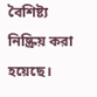বৈশিষ্ট্য নিষ্ক্রিয় করা হয়েছে।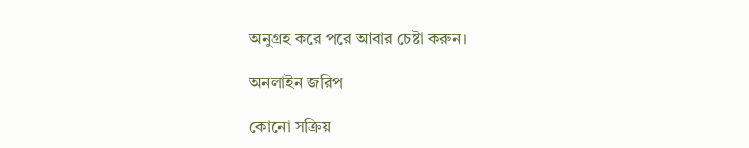অনুগ্রহ করে পরে আবার চেষ্টা করুন।

অনলাইন জরিপ

কোনো সক্রিয়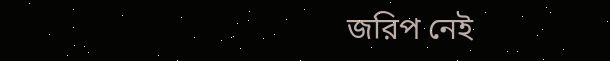জরিপ নেই